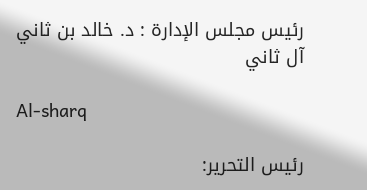رئيس مجلس الإدارة : د. خالد بن ثاني آل ثاني

Al-sharq

رئيس التحرير: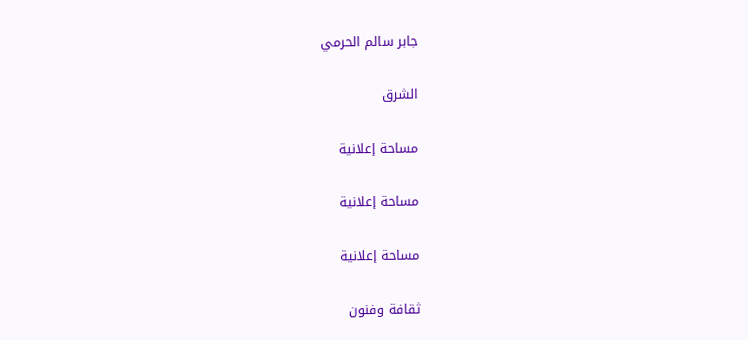جابر سالم الحرمي

الشرق

مساحة إعلانية

مساحة إعلانية

مساحة إعلانية

ثقافة وفنون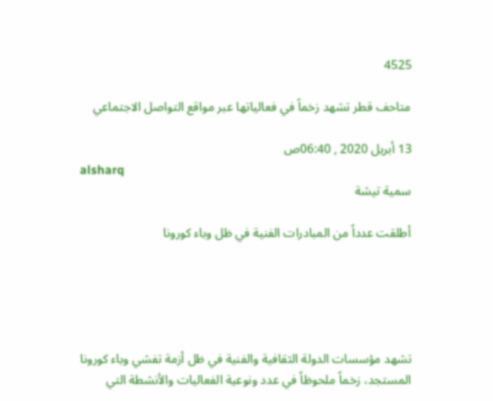4525

متاحف قطر تشهد زخماً في فعالياتها عبر مواقع التواصل الاجتماعي

13 أبريل 2020 , 06:40ص
alsharq
سمية تيشة

أطلقت عدداً من المبادرات الفنية في ظل وباء كورونا





تشهد مؤسسات الدولة الثقافية والفنية في ظل أزمة تفشي وباء كورونا المستجد، زخماً ملحوظاً في عدد ونوعية الفعاليات والأنشطة التي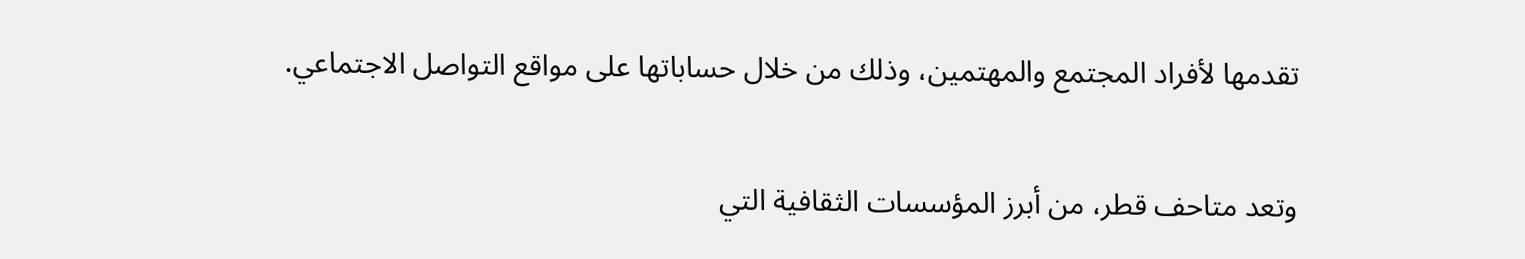تقدمها لأفراد المجتمع والمهتمين، وذلك من خلال حساباتها على مواقع التواصل الاجتماعي.

وتعد متاحف قطر، من أبرز المؤسسات الثقافية التي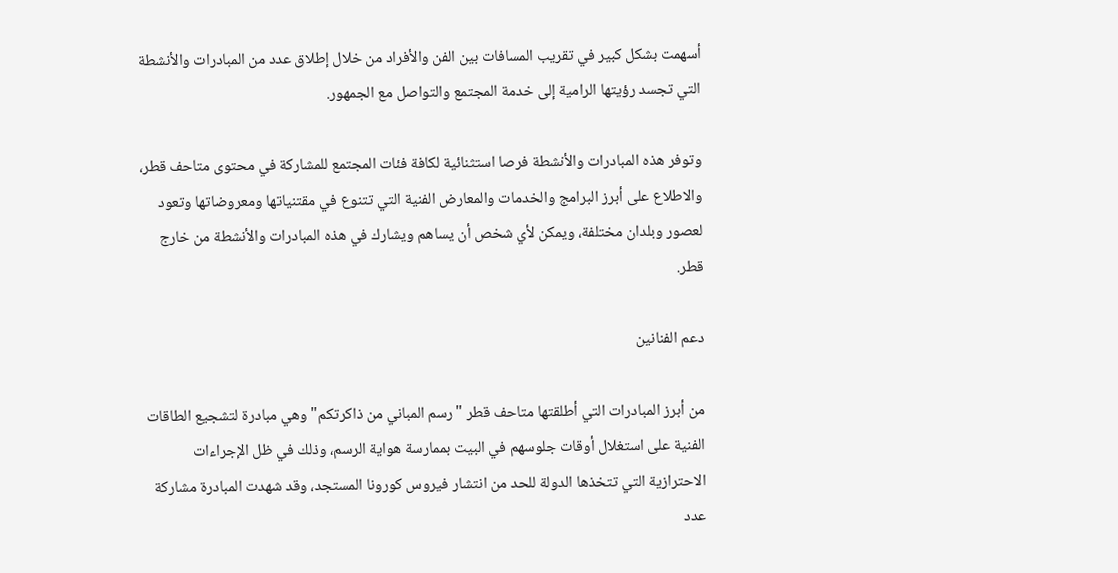أسهمت بشكل كبير في تقريب المسافات بين الفن والأفراد من خلال إطلاق عدد من المبادرات والأنشطة التي تجسد رؤيتها الرامية إلى خدمة المجتمع والتواصل مع الجمهور.

وتوفر هذه المبادرات والأنشطة فرصا استثنائية لكافة فئات المجتمع للمشاركة في محتوى متاحف قطر، والاطلاع على أبرز البرامج والخدمات والمعارض الفنية التي تتنوع في مقتنياتها ومعروضاتها وتعود لعصور وبلدان مختلفة، ويمكن لأي شخص أن يساهم ويشارك في هذه المبادرات والأنشطة من خارج قطر.

دعم الفنانين

من أبرز المبادرات التي أطلقتها متاحف قطر "رسم المباني من ذاكرتكم" وهي مبادرة لتشجيع الطاقات الفنية على استغلال أوقات جلوسهم في البيت بممارسة هواية الرسم، وذلك في ظل الإجراءات الاحترازية التي تتخذها الدولة للحد من انتشار فيروس كورونا المستجد، وقد شهدت المبادرة مشاركة عدد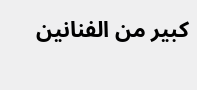كبير من الفنانين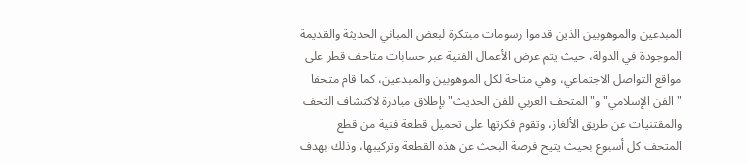المبدعين والموهوبين الذين قدموا رسومات مبتكرة لبعض المباني الحديثة والقديمة الموجودة في الدولة، حيث يتم عرض الأعمال الفنية عبر حسابات متاحف قطر على مواقع التواصل الاجتماعي، وهي متاحة لكل الموهوبين والمبدعين، كما قام متحفا "الفن الإسلامي" و"المتحف العربي للفن الحديث" بإطلاق مبادرة لاكتشاف التحف والمقتنيات عن طريق الألغاز، وتقوم فكرتها على تحميل قطعة فنية من قطع المتحف كل أسبوع بحيث يتيح فرصة البحث عن هذه القطعة وتركيبها، وذلك بهدف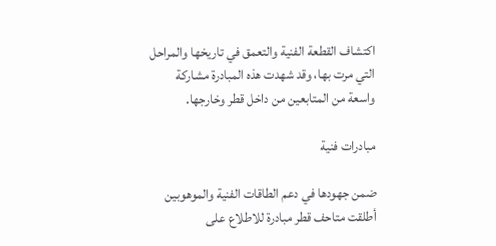اكتشاف القطعة الفنية والتعمق في تاريخها والمراحل التي مرت بها، وقد شهدت هذه المبادرة مشاركة واسعة من المتابعين من داخل قطر وخارجها.

مبادرات فنية

ضمن جهودها في دعم الطاقات الفنية والموهوبين أطلقت متاحف قطر مبادرة للاطلاع على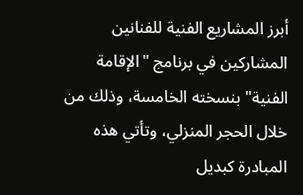أبرز المشاريع الفنية للفنانين المشاركين في برنامج "الإقامة الفنية" بنسخته الخامسة، وذلك من خلال الحجر المنزلي، وتأتي هذه المبادرة كبديل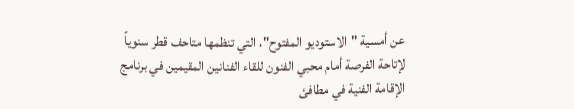عن أمسية "الاستوديو المفتوح"، التي تنظمها متاحف قطر سنوياً لإتاحة الفرصة أمام محبي الفنون للقاء الفنانين المقيمين في برنامج الإقامة الفنية في مطافئ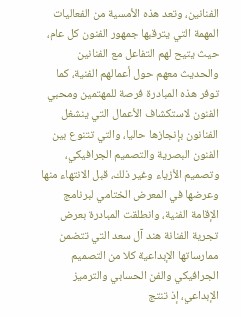الفنانين، وتعد هذه الأمسية من الفعاليات المهمة التي يترقبها جمهور الفنون كل عام، حيث يتيح لهم التفاعل مع الفنانين والحديث معهم حول أعمالهم الفنية، كما توفر هذه المبادرة فرصة للمهتمين ومحبي الفنون لاستكشاف الأعمال التي ينشغل الفنانون بإنجازها حاليا، والتي تتنوع بين الفنون البصرية والتصميم الجرافيكي، وتصميم الأزياء وغير ذلك، قبل الانتهاء منها وعرضها في المعرض الختامي لبرنامج الإقامة الفنية، وانطلقت المبادرة بعرض تجرية الفنانة هند آل سعد التي تتضمن ممارساتها الإبداعية كلا من التصميم الجرافيكي والفن الحسابي والترميز الإبداعي، إذ تنتج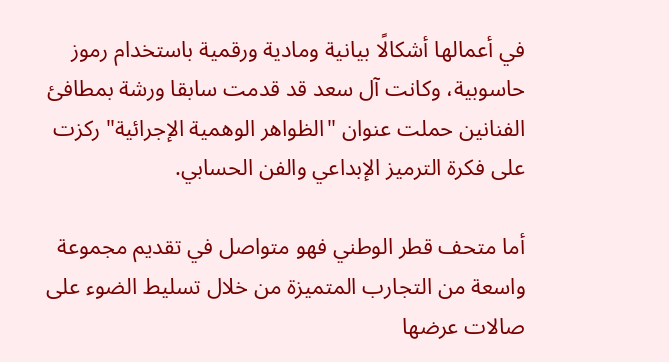في أعمالها أشكالًا بيانية ومادية ورقمية باستخدام رموز حاسوبية، وكانت آل سعد قد قدمت سابقا ورشة بمطافئ الفنانين حملت عنوان "الظواهر الوهمية الإجرائية" ركزت على فكرة الترميز الإبداعي والفن الحسابي.

أما متحف قطر الوطني فهو متواصل في تقديم مجموعة واسعة من التجارب المتميزة من خلال تسليط الضوء على صالات عرضها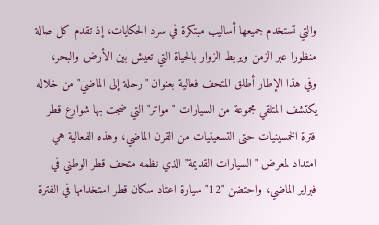والتي تستخدم جميعها أساليب مبتكرة في سرد الحكايات، إذ تقدم كل صالة منظورا عبر الزمن ويربط الزوار بالحياة التي تعيش بين الأرض والبحر، وفي هذا الإطار أطلق المتحف فعالية بعنوان "رحلة إلى الماضي" من خلاله يكتشف المتلقي مجموعة من السيارات "مواتر" التي ضجت بها شوارع قطر فترة الخمسينيات حتى التسعينيات من القرن الماضي، وهذه الفعالية هي امتداد لمعرض "السيارات القديمة" الذي نظمه متحف قطر الوطني في فبراير الماضي، واحتضن "12" سيارة اعتاد سكان قطر استخدامها في الفترة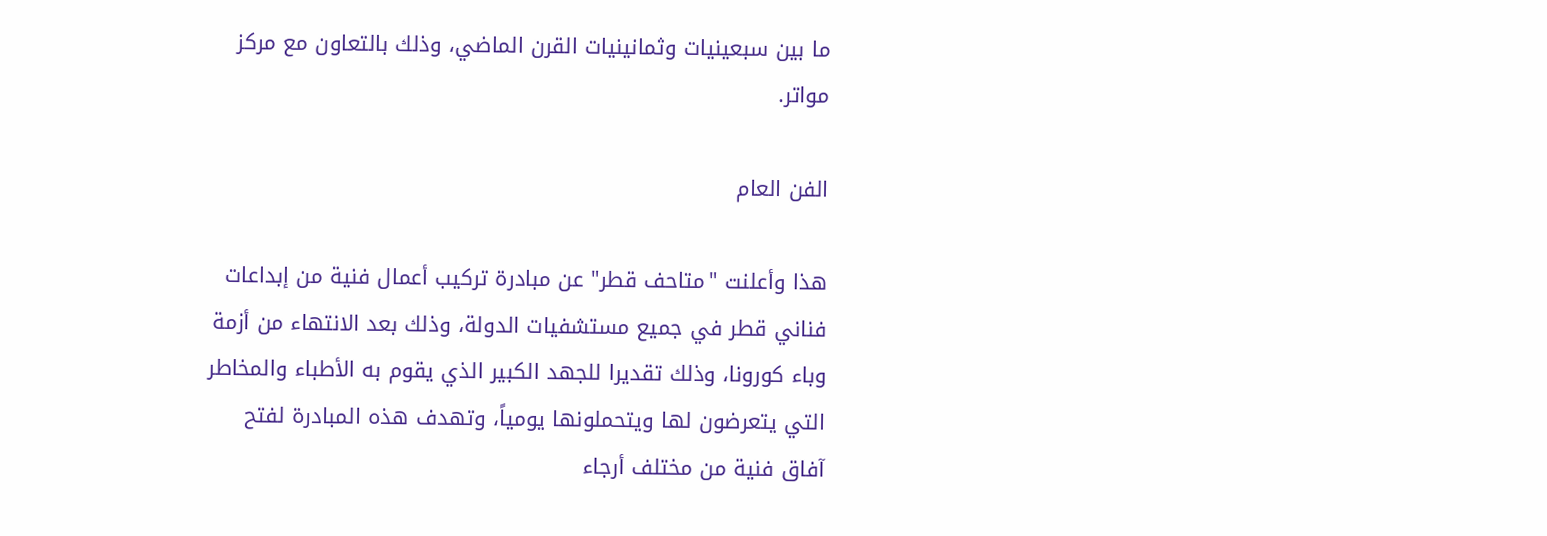ما بين سبعينيات وثمانينيات القرن الماضي، وذلك بالتعاون مع مركز مواتر.

الفن العام

هذا وأعلنت "متاحف قطر" عن مبادرة تركيب أعمال فنية من إبداعات فناني قطر في جميع مستشفيات الدولة، وذلك بعد الانتهاء من أزمة وباء كورونا، وذلك تقديرا للجهد الكبير الذي يقوم به الأطباء والمخاطر التي يتعرضون لها ويتحملونها يومياً، وتهدف هذه المبادرة لفتح آفاق فنية من مختلف أرجاء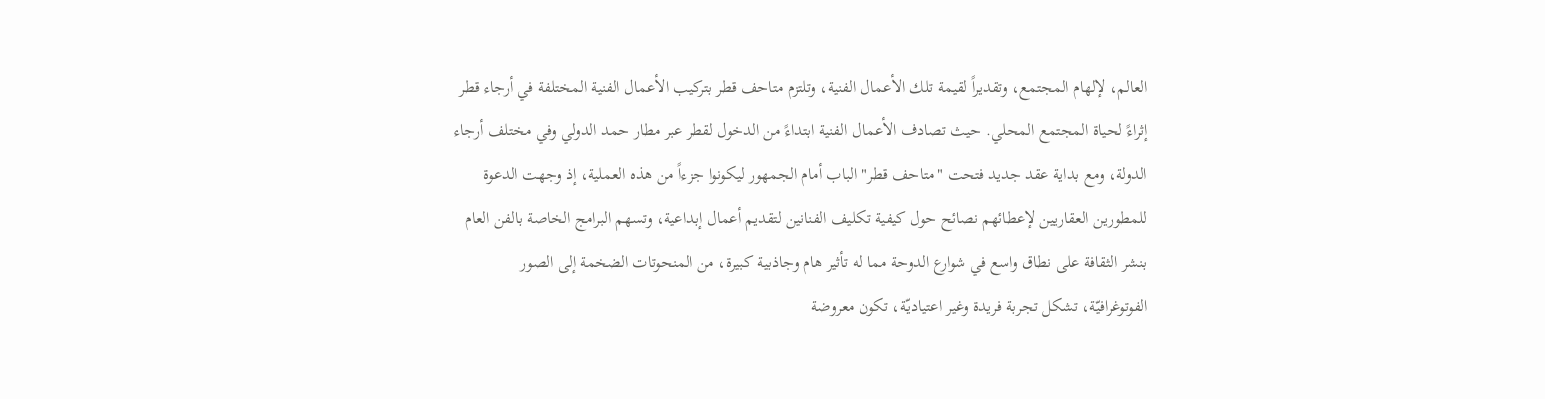العالم، لإلهام المجتمع، وتقديراً لقيمة تلك الأعمال الفنية، وتلتزم متاحف قطر بتركيب الأعمال الفنية المختلفة في أرجاء قطر إثراءً لحياة المجتمع المحلي. حيث تصادف الأعمال الفنية ابتداءً من الدخول لقطر عبر مطار حمد الدولي وفي مختلف أرجاء الدولة، ومع بداية عقد جديد فتحت "متاحف قطر" الباب أمام الجمهور ليكونوا جزءاً من هذه العملية، إذ وجهت الدعوة للمطورين العقاريين لإعطائهم نصائح حول كيفية تكليف الفنانين لتقديم أعمال إبداعية، وتسهم البرامج الخاصة بالفن العام بنشر الثقافة على نطاق واسع في شوارع الدوحة مما له تأثير هام وجاذبية كبيرة، من المنحوتات الضخمة إلى الصور الفوتوغرافيّة، تشكل تجربة فريدة وغير اعتياديّة، تكون معروضة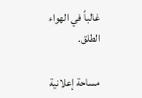غالباً في الهواء الطلق.

مساحة إعلانية